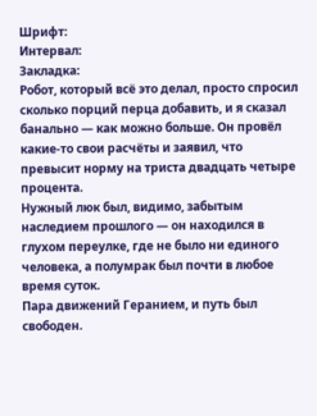Шрифт:
Интервал:
Закладка:
Робот, который всё это делал, просто спросил сколько порций перца добавить, и я сказал банально — как можно больше. Он провёл какие-то свои расчёты и заявил, что превысит норму на триста двадцать четыре процента.
Нужный люк был, видимо, забытым наследием прошлого — он находился в глухом переулке, где не было ни единого человека, а полумрак был почти в любое время суток.
Пара движений Геранием, и путь был свободен.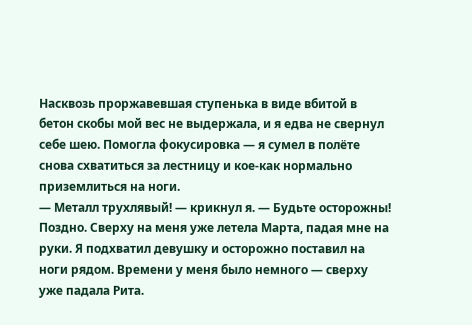Насквозь проржавевшая ступенька в виде вбитой в бетон скобы мой вес не выдержала, и я едва не свернул себе шею. Помогла фокусировка — я сумел в полёте снова схватиться за лестницу и кое-как нормально приземлиться на ноги.
— Металл трухлявый! — крикнул я. — Будьте осторожны!
Поздно. Сверху на меня уже летела Марта, падая мне на руки. Я подхватил девушку и осторожно поставил на ноги рядом. Времени у меня было немного — сверху уже падала Рита.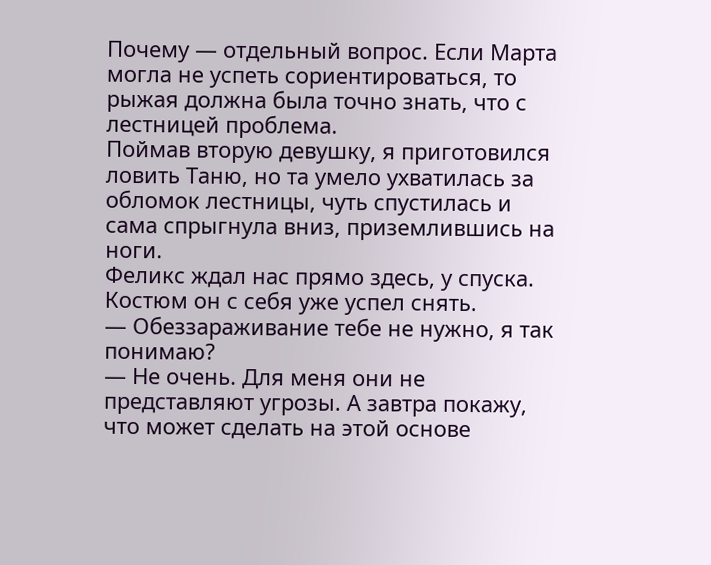Почему — отдельный вопрос. Если Марта могла не успеть сориентироваться, то рыжая должна была точно знать, что с лестницей проблема.
Поймав вторую девушку, я приготовился ловить Таню, но та умело ухватилась за обломок лестницы, чуть спустилась и сама спрыгнула вниз, приземлившись на ноги.
Феликс ждал нас прямо здесь, у спуска. Костюм он с себя уже успел снять.
— Обеззараживание тебе не нужно, я так понимаю?
— Не очень. Для меня они не представляют угрозы. А завтра покажу, что может сделать на этой основе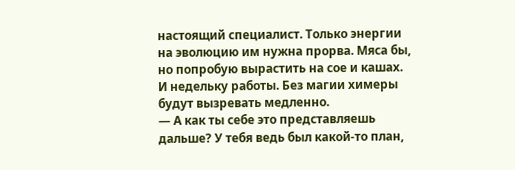настоящий специалист. Только энергии на эволюцию им нужна прорва. Мяса бы, но попробую вырастить на сое и кашах. И недельку работы. Без магии химеры будут вызревать медленно.
— А как ты себе это представляешь дальше? У тебя ведь был какой-то план,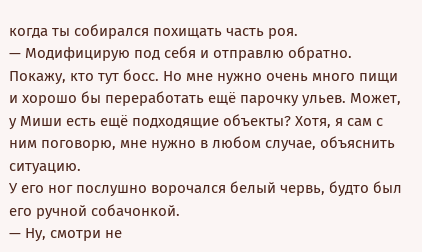когда ты собирался похищать часть роя.
— Модифицирую под себя и отправлю обратно. Покажу, кто тут босс. Но мне нужно очень много пищи и хорошо бы переработать ещё парочку ульев. Может, у Миши есть ещё подходящие объекты? Хотя, я сам с ним поговорю, мне нужно в любом случае, объяснить ситуацию.
У его ног послушно ворочался белый червь, будто был его ручной собачонкой.
— Ну, смотри не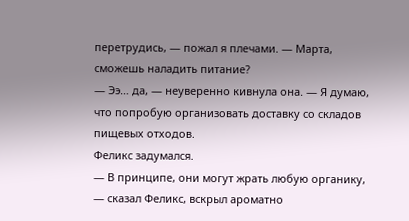перетрудись, — пожал я плечами. — Марта, сможешь наладить питание?
— Ээ… да, — неуверенно кивнула она. — Я думаю, что попробую организовать доставку со складов пищевых отходов.
Феликс задумался.
— В принципе, они могут жрать любую органику, — сказал Феликс, вскрыл ароматно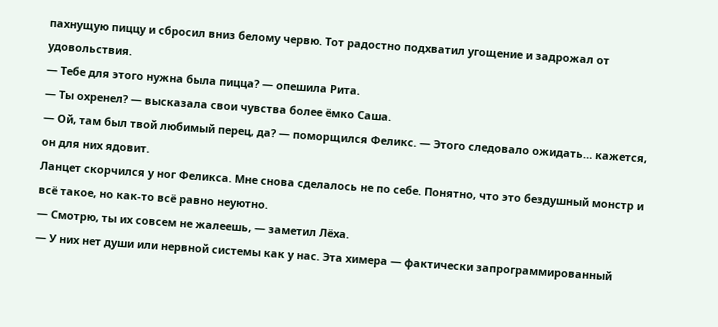пахнущую пиццу и сбросил вниз белому червю. Тот радостно подхватил угощение и задрожал от удовольствия.
— Тебе для этого нужна была пицца? — опешила Рита.
— Ты охренел? — высказала свои чувства более ёмко Саша.
— Ой, там был твой любимый перец, да? — поморщился Феликс. — Этого следовало ожидать… кажется, он для них ядовит.
Ланцет скорчился у ног Феликса. Мне снова сделалось не по себе. Понятно, что это бездушный монстр и всё такое, но как-то всё равно неуютно.
— Смотрю, ты их совсем не жалеешь, — заметил Лёха.
— У них нет души или нервной системы как у нас. Эта химера — фактически запрограммированный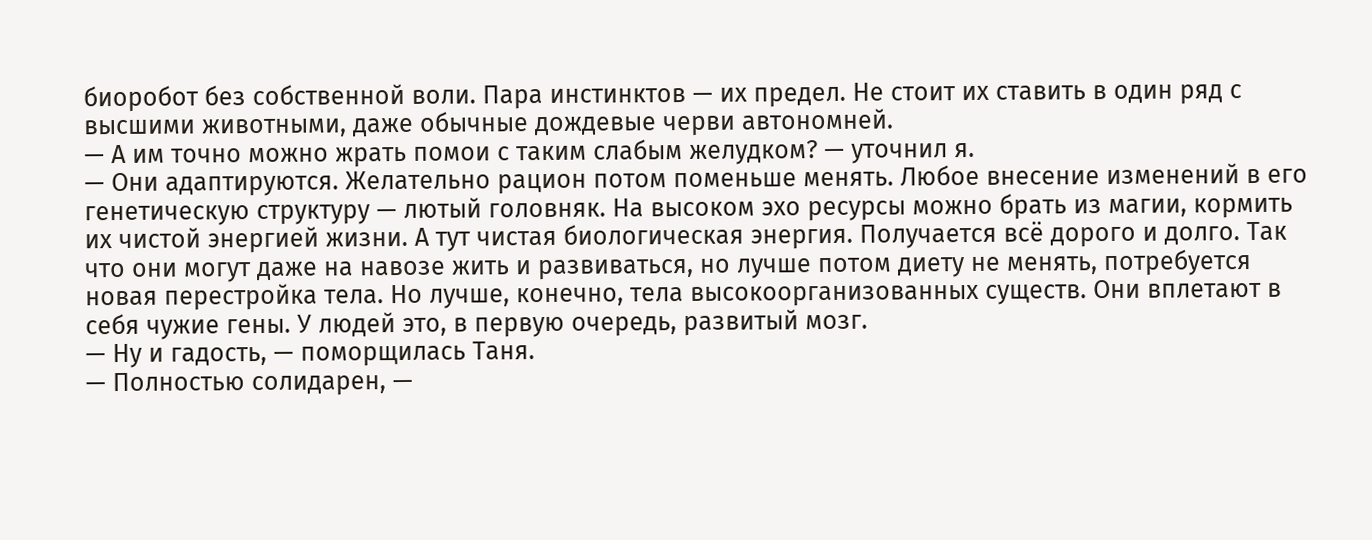биоробот без собственной воли. Пара инстинктов — их предел. Не стоит их ставить в один ряд с высшими животными, даже обычные дождевые черви автономней.
— А им точно можно жрать помои с таким слабым желудком? — уточнил я.
— Они адаптируются. Желательно рацион потом поменьше менять. Любое внесение изменений в его генетическую структуру — лютый головняк. На высоком эхо ресурсы можно брать из магии, кормить их чистой энергией жизни. А тут чистая биологическая энергия. Получается всё дорого и долго. Так что они могут даже на навозе жить и развиваться, но лучше потом диету не менять, потребуется новая перестройка тела. Но лучше, конечно, тела высокоорганизованных существ. Они вплетают в себя чужие гены. У людей это, в первую очередь, развитый мозг.
— Ну и гадость, — поморщилась Таня.
— Полностью солидарен, —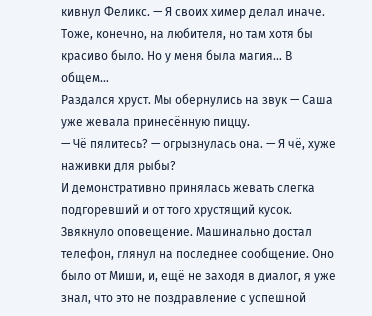кивнул Феликс. — Я своих химер делал иначе. Тоже, конечно, на любителя, но там хотя бы красиво было. Но у меня была магия… В общем…
Раздался хруст. Мы обернулись на звук — Саша уже жевала принесённую пиццу.
— Чё пялитесь? — огрызнулась она. — Я чё, хуже наживки для рыбы?
И демонстративно принялась жевать слегка подгоревший и от того хрустящий кусок.
Звякнуло оповещение. Машинально достал телефон, глянул на последнее сообщение. Оно было от Миши, и, ещё не заходя в диалог, я уже знал, что это не поздравление с успешной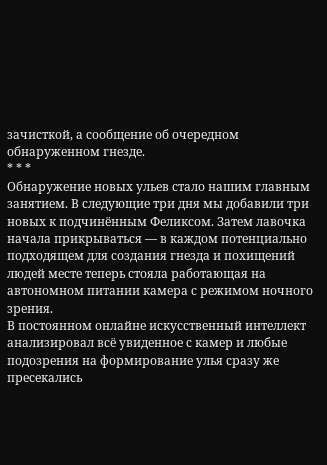зачисткой, а сообщение об очередном обнаруженном гнезде.
* * *
Обнаружение новых ульев стало нашим главным занятием. В следующие три дня мы добавили три новых к подчинённым Феликсом. Затем лавочка начала прикрываться — в каждом потенциально подходящем для создания гнезда и похищений людей месте теперь стояла работающая на автономном питании камера с режимом ночного зрения.
В постоянном онлайне искусственный интеллект анализировал всё увиденное с камер и любые подозрения на формирование улья сразу же пресекались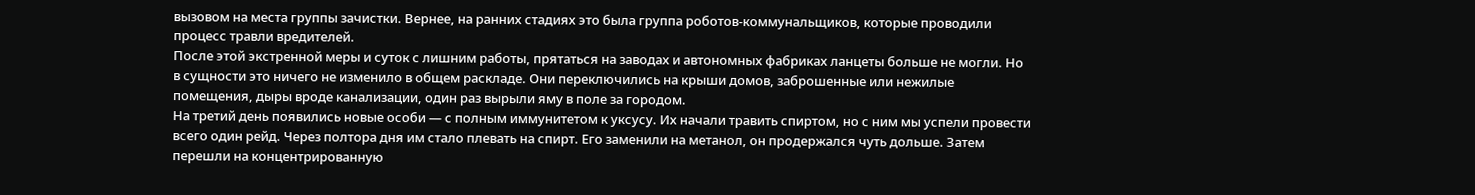вызовом на места группы зачистки. Вернее, на ранних стадиях это была группа роботов-коммунальщиков, которые проводили процесс травли вредителей.
После этой экстренной меры и суток с лишним работы, прятаться на заводах и автономных фабриках ланцеты больше не могли. Но в сущности это ничего не изменило в общем раскладе. Они переключились на крыши домов, заброшенные или нежилые помещения, дыры вроде канализации, один раз вырыли яму в поле за городом.
На третий день появились новые особи — с полным иммунитетом к уксусу. Их начали травить спиртом, но с ним мы успели провести всего один рейд. Через полтора дня им стало плевать на спирт. Его заменили на метанол, он продержался чуть дольше. Затем перешли на концентрированную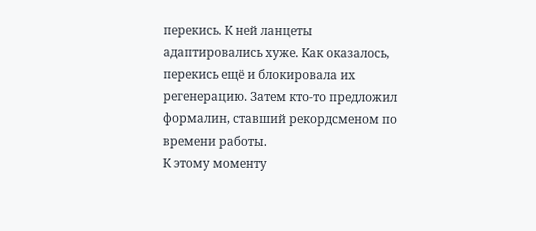перекись. К ней ланцеты адаптировались хуже. Как оказалось, перекись ещё и блокировала их регенерацию. Затем кто-то предложил формалин, ставший рекордсменом по времени работы.
К этому моменту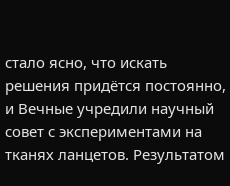стало ясно, что искать решения придётся постоянно, и Вечные учредили научный совет с экспериментами на тканях ланцетов. Результатом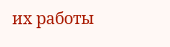их работы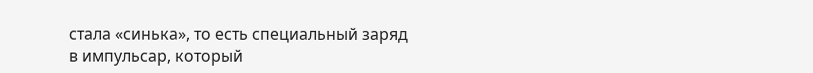стала «синька», то есть специальный заряд в импульсар, который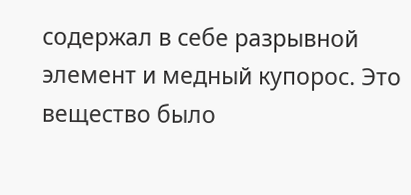содержал в себе разрывной элемент и медный купорос. Это вещество было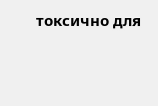токсично для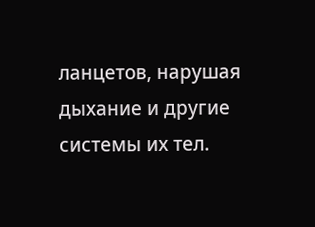ланцетов, нарушая дыхание и другие системы их тел.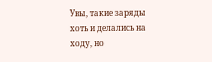Увы, такие заряды хоть и делались на ходу, но